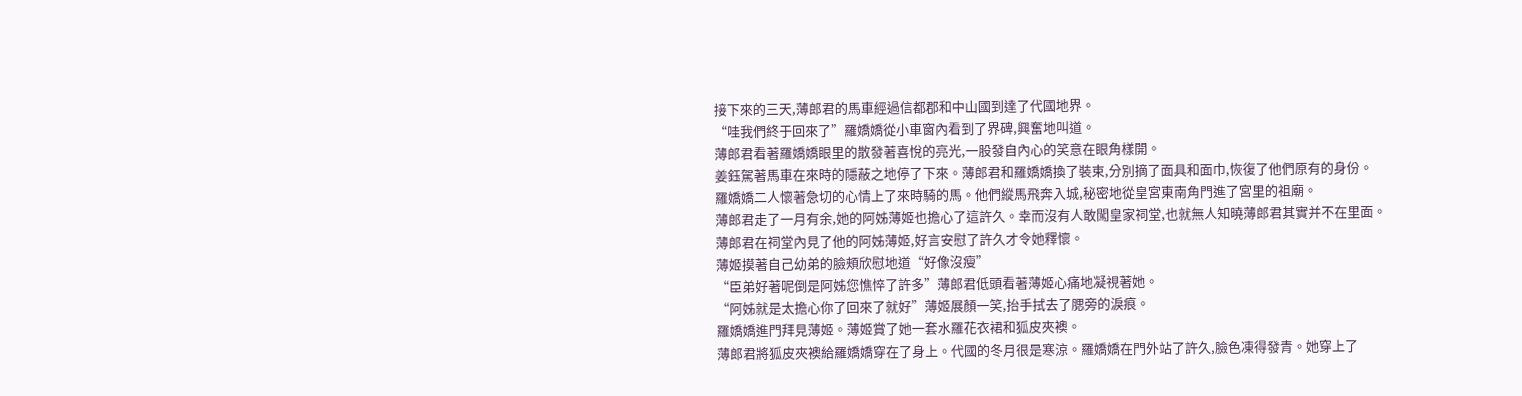接下來的三天,薄郎君的馬車經過信都郡和中山國到達了代國地界。
“哇我們終于回來了”羅嬌嬌從小車窗內看到了界碑,興奮地叫道。
薄郎君看著羅嬌嬌眼里的散發著喜悅的亮光,一股發自內心的笑意在眼角樣開。
姜鈺駕著馬車在來時的隱蔽之地停了下來。薄郎君和羅嬌嬌換了裝束,分別摘了面具和面巾,恢復了他們原有的身份。
羅嬌嬌二人懷著急切的心情上了來時騎的馬。他們縱馬飛奔入城,秘密地從皇宮東南角門進了宮里的祖廟。
薄郎君走了一月有余,她的阿姊薄姬也擔心了這許久。幸而沒有人敢闖皇家祠堂,也就無人知曉薄郎君其實并不在里面。
薄郎君在祠堂內見了他的阿姊薄姬,好言安慰了許久才令她釋懷。
薄姬摸著自己幼弟的臉頰欣慰地道“好像沒瘦”
“臣弟好著呢倒是阿姊您憔悴了許多”薄郎君低頭看著薄姬心痛地凝視著她。
“阿姊就是太擔心你了回來了就好”薄姬展顏一笑,抬手拭去了腮旁的淚痕。
羅嬌嬌進門拜見薄姬。薄姬賞了她一套水羅花衣裙和狐皮夾襖。
薄郎君將狐皮夾襖給羅嬌嬌穿在了身上。代國的冬月很是寒涼。羅嬌嬌在門外站了許久,臉色凍得發青。她穿上了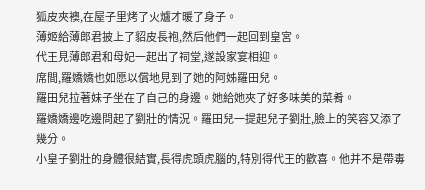狐皮夾襖,在屋子里烤了火爐才暖了身子。
薄姬給薄郎君披上了貂皮長袍,然后他們一起回到皇宮。
代王見薄郎君和母妃一起出了祠堂,遂設家宴相迎。
席間,羅嬌嬌也如愿以償地見到了她的阿姊羅田兒。
羅田兒拉著妹子坐在了自己的身邊。她給她夾了好多味美的菜肴。
羅嬌嬌邊吃邊問起了劉壯的情況。羅田兒一提起兒子劉壯,臉上的笑容又添了幾分。
小皇子劉壯的身體很結實,長得虎頭虎腦的,特別得代王的歡喜。他并不是帶毒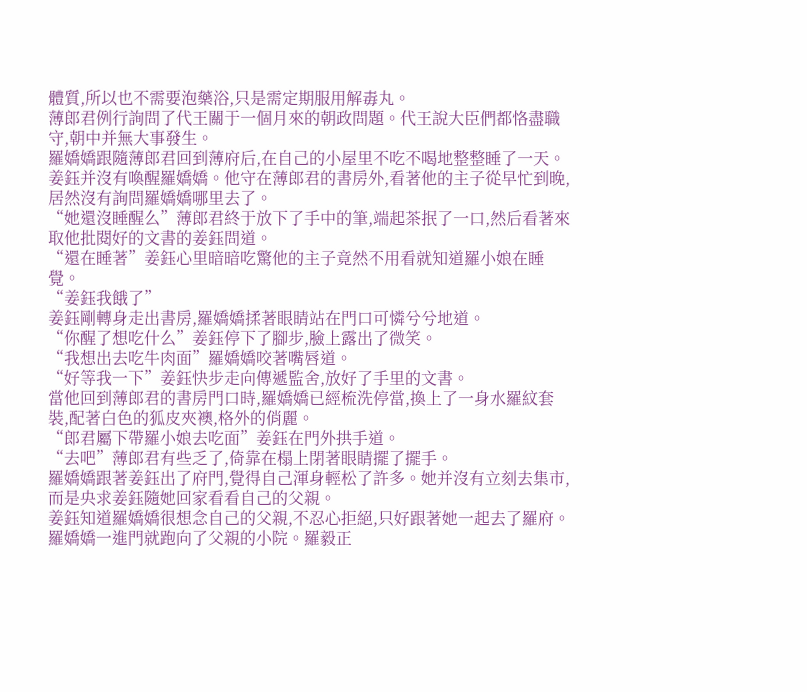體質,所以也不需要泡藥浴,只是需定期服用解毒丸。
薄郎君例行詢問了代王關于一個月來的朝政問題。代王說大臣們都恪盡職守,朝中并無大事發生。
羅嬌嬌跟隨薄郎君回到薄府后,在自己的小屋里不吃不喝地整整睡了一天。
姜鈺并沒有喚醒羅嬌嬌。他守在薄郎君的書房外,看著他的主子從早忙到晚,居然沒有詢問羅嬌嬌哪里去了。
“她還沒睡醒么”薄郎君終于放下了手中的筆,端起茶抿了一口,然后看著來取他批閱好的文書的姜鈺問道。
“還在睡著”姜鈺心里暗暗吃驚他的主子竟然不用看就知道羅小娘在睡覺。
“姜鈺我餓了”
姜鈺剛轉身走出書房,羅嬌嬌揉著眼睛站在門口可憐兮兮地道。
“你醒了想吃什么”姜鈺停下了腳步,臉上露出了微笑。
“我想出去吃牛肉面”羅嬌嬌咬著嘴唇道。
“好等我一下”姜鈺快步走向傳遞監舍,放好了手里的文書。
當他回到薄郎君的書房門口時,羅嬌嬌已經梳洗停當,換上了一身水羅紋套裝,配著白色的狐皮夾襖,格外的俏麗。
“郎君屬下帶羅小娘去吃面”姜鈺在門外拱手道。
“去吧”薄郎君有些乏了,倚靠在榻上閉著眼睛擺了擺手。
羅嬌嬌跟著姜鈺出了府門,覺得自己渾身輕松了許多。她并沒有立刻去集市,而是央求姜鈺隨她回家看看自己的父親。
姜鈺知道羅嬌嬌很想念自己的父親,不忍心拒絕,只好跟著她一起去了羅府。
羅嬌嬌一進門就跑向了父親的小院。羅毅正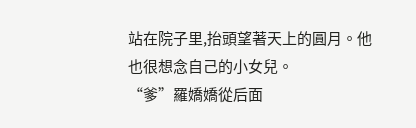站在院子里,抬頭望著天上的圓月。他也很想念自己的小女兒。
“爹”羅嬌嬌從后面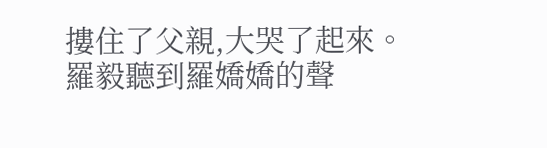摟住了父親,大哭了起來。
羅毅聽到羅嬌嬌的聲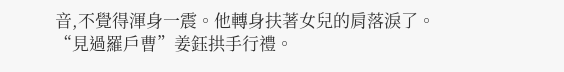音,不覺得渾身一震。他轉身扶著女兒的肩落淚了。
“見過羅戶曹”姜鈺拱手行禮。